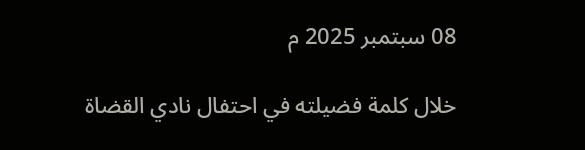08 سبتمبر 2025 م

خلال كلمة فضيلته في احتفال نادي القضاة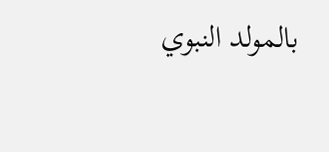بالمولد النبوي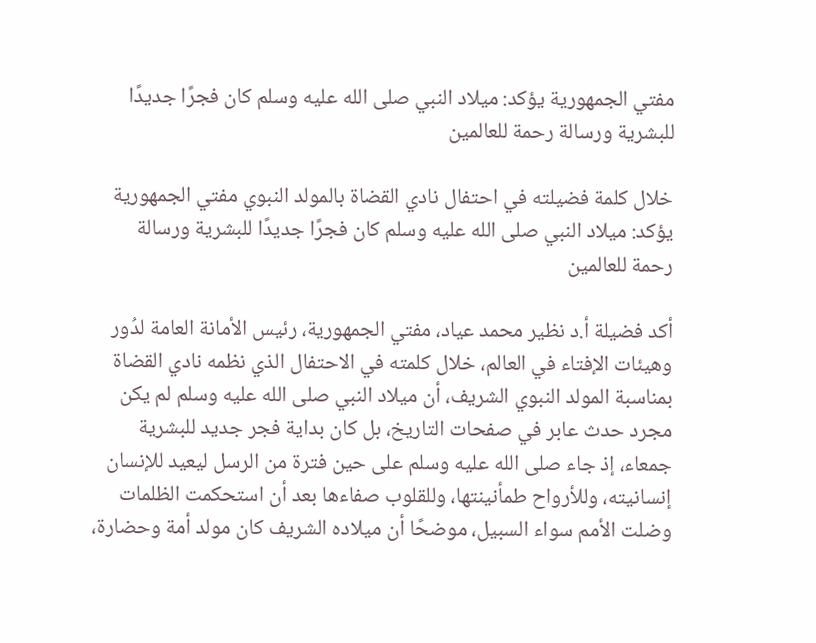مفتي الجمهورية يؤكد: ميلاد النبي صلى الله عليه وسلم كان فجرًا جديدًا للبشرية ورسالة رحمة للعالمين

خلال كلمة فضيلته في احتفال نادي القضاة بالمولد النبوي مفتي الجمهورية يؤكد: ميلاد النبي صلى الله عليه وسلم كان فجرًا جديدًا للبشرية ورسالة رحمة للعالمين

أكد فضيلة أ.د نظير محمد عياد، مفتي الجمهورية، رئيس الأمانة العامة لدُور وهيئات الإفتاء في العالم، خلال كلمته في الاحتفال الذي نظمه نادي القضاة بمناسبة المولد النبوي الشريف، أن ميلاد النبي صلى الله عليه وسلم لم يكن مجرد حدث عابر في صفحات التاريخ، بل كان بداية فجر جديد للبشرية جمعاء، إذ جاء صلى الله عليه وسلم على حين فترة من الرسل ليعيد للإنسان إنسانيته، وللأرواح طمأنينتها، وللقلوب صفاءها بعد أن استحكمت الظلمات وضلت الأمم سواء السبيل، موضحًا أن ميلاده الشريف كان مولد أمة وحضارة،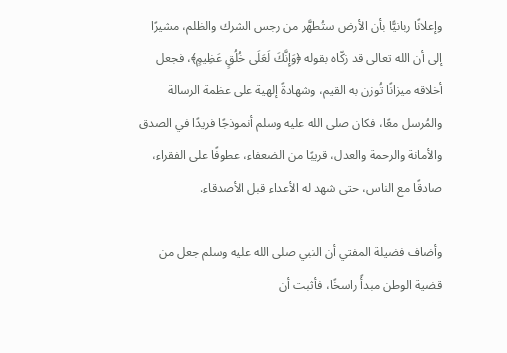وإعلانًا ربانيًّا بأن الأرض ستُطهَّر من رجس الشرك والظلم، مشيرًا إلى أن الله تعالى قد زكّاه بقوله ﴿وَإِنَّكَ لَعَلَى خُلُقٍ عَظِيمٍ﴾، فجعل أخلاقه ميزانًا تُوزن به القيم، وشهادةً إلهية على عظمة الرسالة والمُرسل معًا، فكان صلى الله عليه وسلم أنموذجًا فريدًا في الصدق والأمانة والرحمة والعدل، قريبًا من الضعفاء، عطوفًا على الفقراء، صادقًا مع الناس، حتى شهد له الأعداء قبل الأصدقاء.

وأضاف فضيلة المفتي أن النبي صلى الله عليه وسلم جعل من قضية الوطن مبدأً راسخًا، فأثبت أن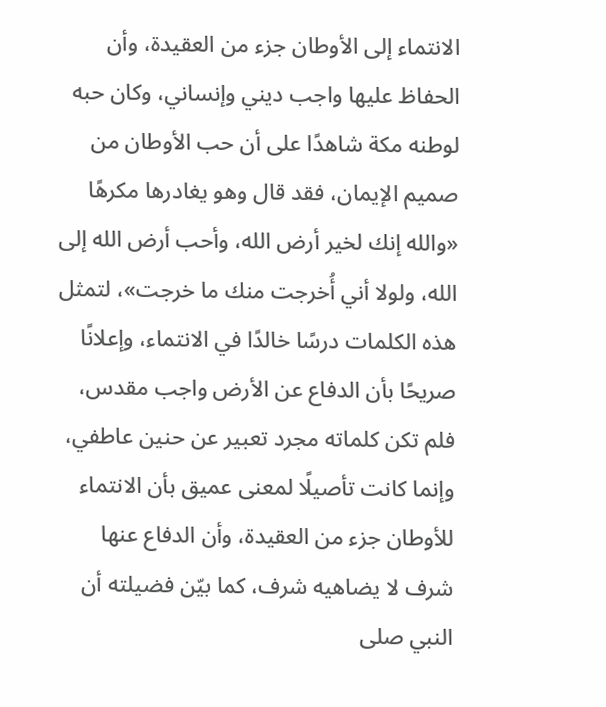الانتماء إلى الأوطان جزء من العقيدة، وأن الحفاظ عليها واجب ديني وإنساني، وكان حبه لوطنه مكة شاهدًا على أن حب الأوطان من صميم الإيمان، فقد قال وهو يغادرها مكرهًا «والله إنك لخير أرض الله، وأحب أرض الله إلى الله، ولولا أني أُخرجت منك ما خرجت»، لتمثل هذه الكلمات درسًا خالدًا في الانتماء، وإعلانًا صريحًا بأن الدفاع عن الأرض واجب مقدس، فلم تكن كلماته مجرد تعبير عن حنين عاطفي، وإنما كانت تأصيلًا لمعنى عميق بأن الانتماء للأوطان جزء من العقيدة، وأن الدفاع عنها شرف لا يضاهيه شرف، كما بيّن فضيلته أن النبي صلى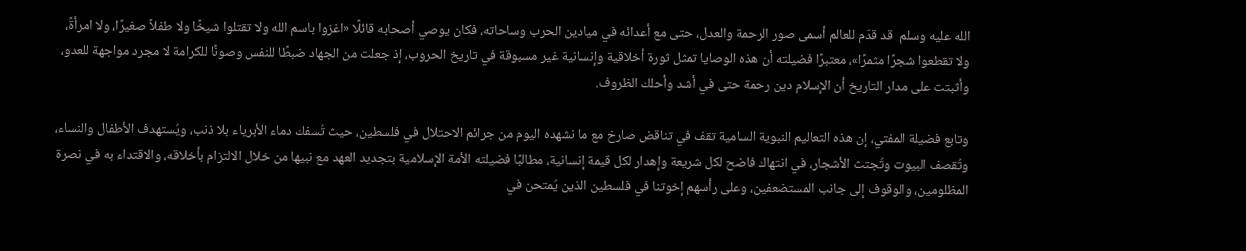الله عليه وسلم  قد قدّم للعالم أسمى صور الرحمة والعدل، حتى مع أعدائه في ميادين الحرب وساحاته، فكان يوصي أصحابه قائلًا «اغزوا باسم الله ولا تقتلوا شيخًا ولا طفلاً صغيرًا، ولا امرأةً، ولا تقطعوا شجرًا مثمرًا»، معتبرًا فضيلته أن هذه الوصايا تمثل ثورة أخلاقية وإنسانية غير مسبوقة في تاريخ الحروب، إذ جعلت من الجهاد ضبطًا للنفس وصونًا للكرامة لا مجرد مواجهة للعدو، وأثبتت على مدار التاريخ أن الإسلام دين رحمة حتى في أشد وأحلك الظروف.

وتابع فضيلة المفتي، إن هذه التعاليم النبوية السامية تقف في تناقض صارخ مع ما نشهده اليوم من جرائم الاحتلال في فلسطين، حيث تُسفك دماء الأبرياء بلا ذنب، ويُستهدف الأطفال والنساء، وتُقصف البيوت وتُجتث الأشجار، في انتهاك فاضح لكل شريعة وإهدار لكل قيمة إنسانية، مطالبًا فضيلته الأمة الإسلامية بتجديد العهد مع نبيها من خلال الالتزام بأخلاقه، والاقتداء به في نصرة المظلومين، والوقوف إلى جانب المستضعفين، وعلى رأسهم إخوتنا في فلسطين الذين يُمتحن في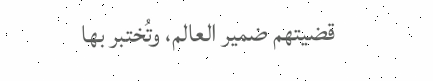قضيتهم ضمير العالم، وتُختبر بها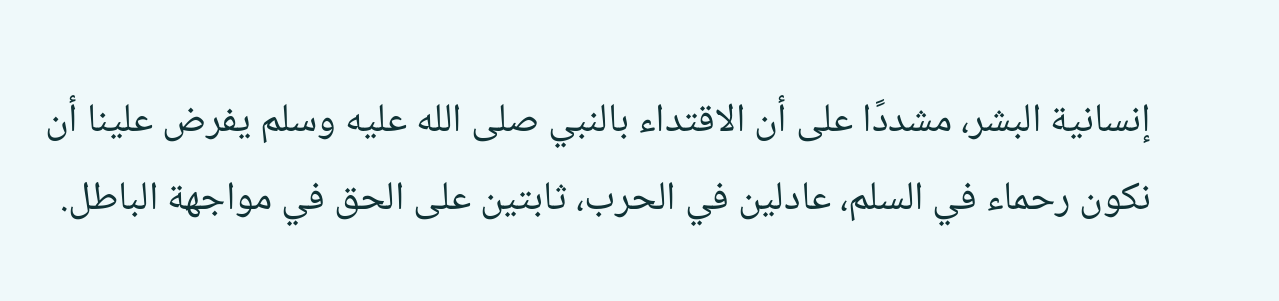إنسانية البشر، مشددًا على أن الاقتداء بالنبي صلى الله عليه وسلم يفرض علينا أن نكون رحماء في السلم، عادلين في الحرب، ثابتين على الحق في مواجهة الباطل.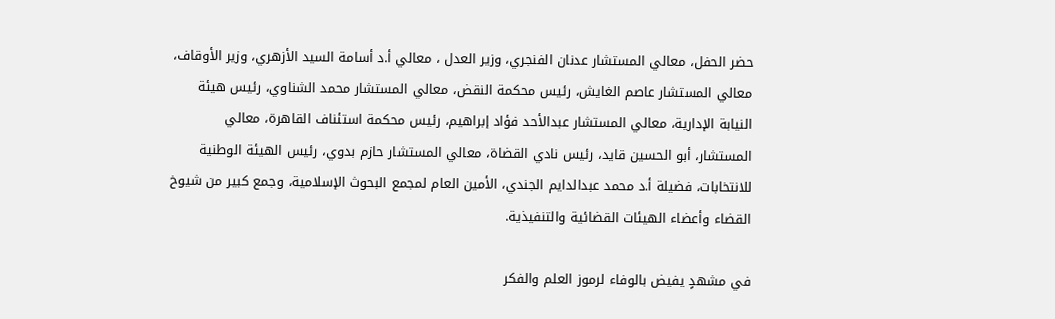حضر الحفل، معالي المستشار عدنان الفنجري، وزير العدل ، معالي أ.د أسامة السيد الأزهري، وزير الأوقاف، معالي المستشار عاصم الغايش، رئيس محكمة النقض، معالي المستشار محمد الشناوي، رئيس هيئة النيابة الإدارية، معالي المستشار عبدالأحد فؤاد إبراهيم، رئيس محكمة استئناف القاهرة، معالي المستشار، أبو الحسين قايد، رئيس نادي القضاة، معالي المستشار حازم بدوي، رئيس الهيئة الوطنية للانتخابات، فضيلة أ.د محمد عبدالدايم الجندي، الأمين العام لمجمع البحوث الإسلامية، وجمع كبير من شيوخ القضاء وأعضاء الهيئات القضائية والتنفيذية.

في مشهدٍ يفيض بالوفاء لرموز العلم والفكر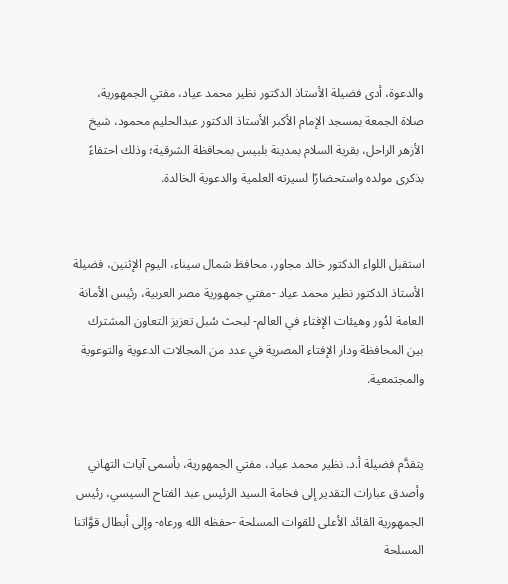والدعوة، أدى فضيلة الأستاذ الدكتور نظير محمد عياد، مفتي الجمهورية، صلاة الجمعة بمسجد الإمام الأكبر الأستاذ الدكتور عبدالحليم محمود، شيخ الأزهر الراحل، بقرية السلام بمدينة بلبيس بمحافظة الشرقية؛ وذلك احتفاءً بذكرى مولده واستحضارًا لسيرته العلمية والدعوية الخالدة.


استقبل اللواء الدكتور خالد مجاور، محافظ شمال سيناء، اليوم الإثنين، فضيلة الأستاذ الدكتور نظير محمد عياد -مفتي جمهورية مصر العربية، رئيس الأمانة العامة لدُور وهيئات الإفتاء في العالم- لبحث سُبل تعزيز التعاون المشترك بين المحافظة ودار الإفتاء المصرية في عدد من المجالات الدعوية والتوعوية والمجتمعية.


يتقدَّم فضيلة أ.د. نظير محمد عياد، مفتي الجمهورية، بأسمى آيات التهاني وأصدق عبارات التقدير إلى فخامة السيد الرئيس عبد الفتاح السيسي، رئيس الجمهورية القائد الأعلى للقوات المسلحة -حفظه الله ورعاه- وإلى أبطال قوَّاتنا المسلحة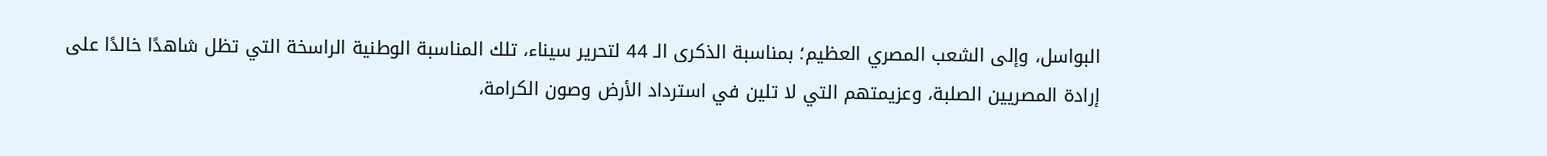البواسل، وإلى الشعب المصري العظيم؛ بمناسبة الذكرى الـ 44 لتحرير سيناء، تلك المناسبة الوطنية الراسخة التي تظل شاهدًا خالدًا على إرادة المصريين الصلبة، وعزيمتهم التي لا تلين في استرداد الأرض وصون الكرامة،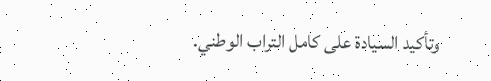وتأكيد السيادة على كامل التراب الوطني.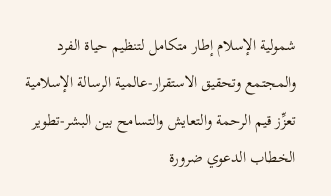شمولية الإسلام إطار متكامل لتنظيم حياة الفرد والمجتمع وتحقيق الاستقرار-عالمية الرسالة الإسلامية تعزِّز قيم الرحمة والتعايش والتسامح بين البشر-تطوير الخطاب الدعوي ضرورة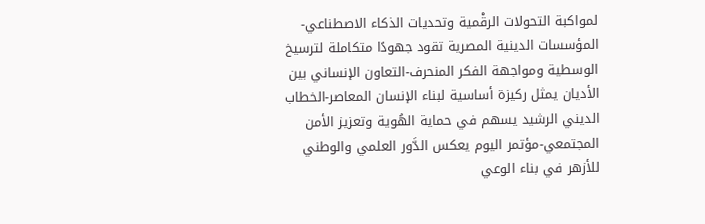لمواكبة التحولات الرقْمية وتحديات الذكاء الاصطناعي-المؤسسات الدينية المصرية تقود جهودًا متكاملة لترسيخ الوسطية ومواجهة الفكر المنحرف-التعاون الإنساني بين الأديان يمثل ركيزة أساسية لبناء الإنسان المعاصر-الخطاب الديني الرشيد يسهم في حماية الهُوية وتعزيز الأمن المجتمعي-مؤتمر اليوم يعكس الدَّور العلمي والوطني للأزهر في بناء الوعي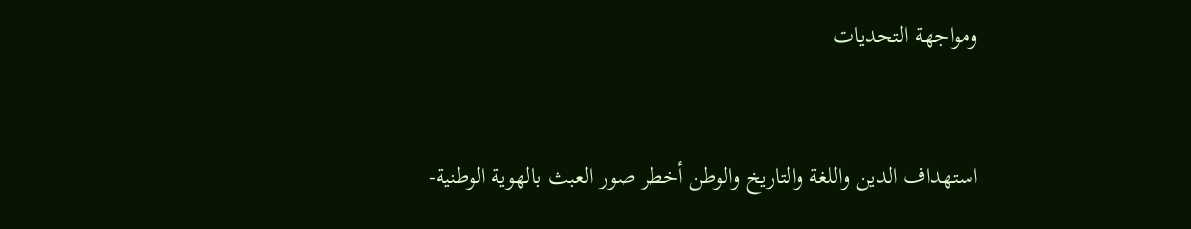ومواجهة التحديات


استهداف الدين واللغة والتاريخ والوطن أخطر صور العبث بالهوية الوطنية-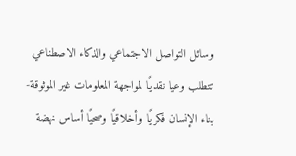وسائل التواصل الاجتماعي والذكاء الاصطناعي تتطلب وعيا نقديًا لمواجهة المعلومات غير الموثوقة-بناء الإنسان فكريًا وأخلاقيًا وصحيًا أساس نهضة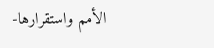الأمم واستقرارها-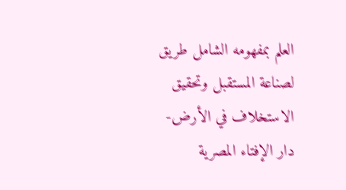العلم بمفهومه الشامل طريق لصناعة المستقبل وتحقيق الاستخلاف في الأرض-دار الإفتاء المصرية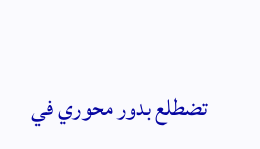تضطلع بدور محوري في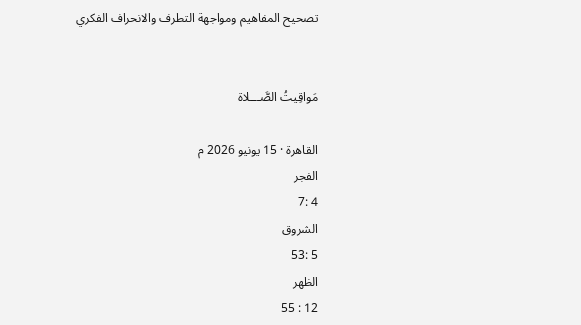تصحيح المفاهيم ومواجهة التطرف والانحراف الفكري


مَواقِيتُ الصَّـــلاة

القاهرة · 15 يونيو 2026 م
الفجر
4 :7
الشروق
5 :53
الظهر
12 : 55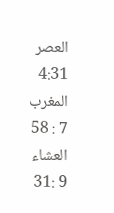العصر
4:31
المغرب
7 : 58
العشاء
9 :31